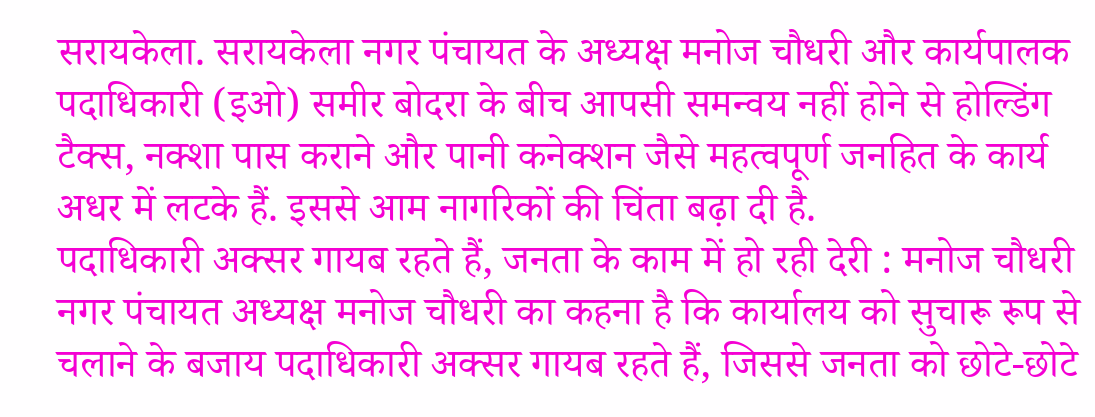सरायकेला. सरायकेला नगर पंचायत के अध्यक्ष मनोज चौधरी और कार्यपालक पदाधिकारी (इओ) समीर बोदरा के बीच आपसी समन्वय नहीं होने से होल्डिंग टैक्स, नक्शा पास कराने और पानी कनेक्शन जैसे महत्वपूर्ण जनहित के कार्य अधर में लटके हैं. इससे आम नागरिकों की चिंता बढ़ा दी है.
पदाधिकारी अक्सर गायब रहते हैं, जनता के काम में हो रही देरी : मनोज चौधरी
नगर पंचायत अध्यक्ष मनोज चौधरी का कहना है कि कार्यालय को सुचारू रूप से चलाने के बजाय पदाधिकारी अक्सर गायब रहते हैं, जिससे जनता को छोटे-छोटे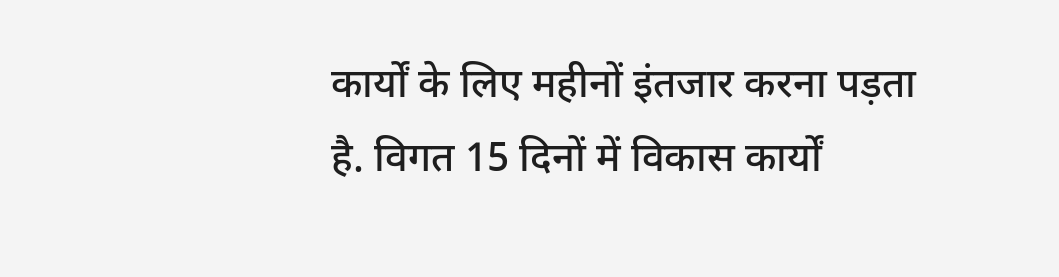कार्यों के लिए महीनों इंतजार करना पड़ता है. विगत 15 दिनों में विकास कार्यों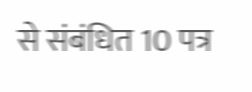से संबंधित 10 पत्र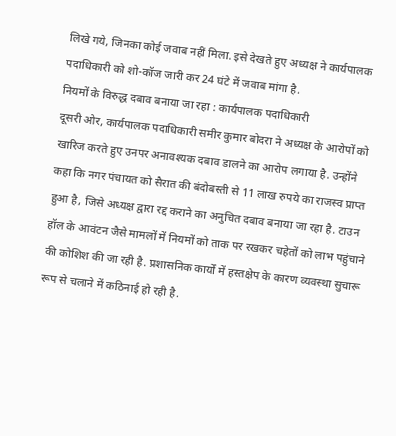लिखे गये, जिनका कोई जवाब नहीं मिला. इसे देखते हुए अध्यक्ष ने कार्यपालक पदाधिकारी को शो-कॉज जारी कर 24 घंटे में जवाब मांगा है.
नियमों के विरुद्ध दबाव बनाया जा रहा : कार्यपालक पदाधिकारी
दूसरी ओर, कार्यपालक पदाधिकारी समीर कुमार बोदरा ने अध्यक्ष के आरोपों को खारिज करते हुए उनपर अनावश्यक दबाव डालने का आरोप लगाया है. उन्होंने कहा कि नगर पंचायत को सैरात की बंदोबस्ती से 11 लाख रुपये का राजस्व प्राप्त हुआ है, जिसे अध्यक्ष द्वारा रद्द कराने का अनुचित दबाव बनाया जा रहा है. टाउन हॉल के आवंटन जैसे मामलों में नियमों को ताक पर रखकर चहेतों को लाभ पहुंचाने की कोशिश की जा रही है. प्रशासनिक कार्यों में हस्तक्षेप के कारण व्यवस्था सुचारू रूप से चलाने में कठिनाई हो रही है.